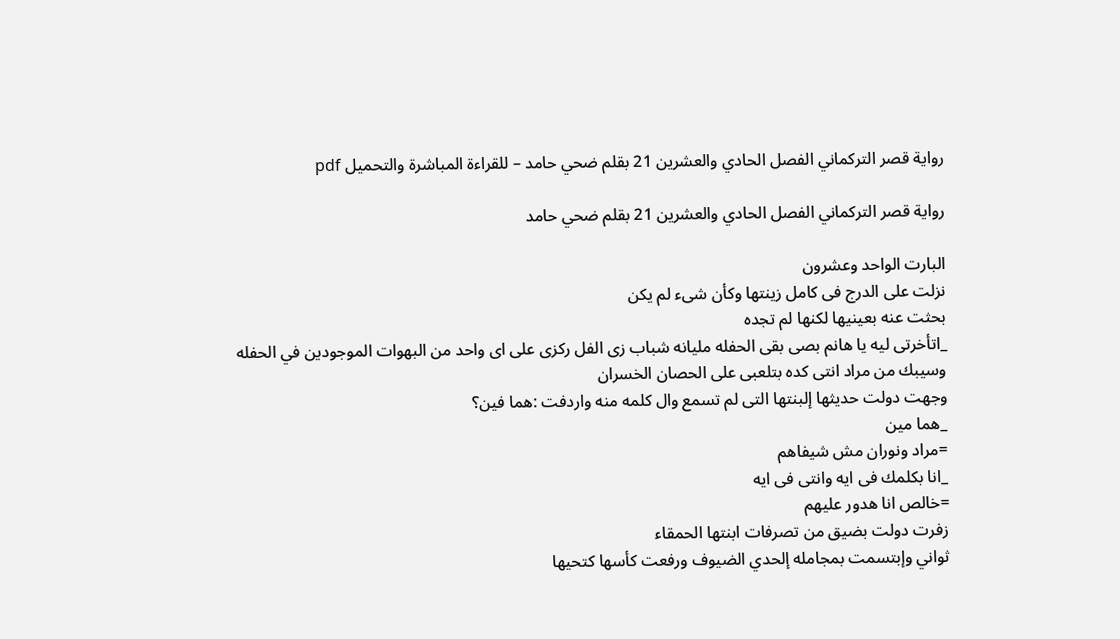رواية قصر التركماني الفصل الحادي والعشرين 21 بقلم ضحي حامد – للقراءة المباشرة والتحميل pdf

رواية قصر التركماني الفصل الحادي والعشرين 21 بقلم ضحي حامد

البارت الواحد وعشرون
نزلت على الدرج فى كامل زينتها وكأن شىء لم يكن
بحثت عنه بعينيها لكنها لم تجده
_اتأخرتى ليه يا هانم بصى بقى الحفله مليانه شباب زى الفل ركزى على اى واحد من البهوات الموجودين في الحفله
وسيبك من مراد انتى كده بتلعبى على الحصان الخسران
وجهت دولت حديثها إلبنتها التى لم تسمع وال كلمه منه واردفت :هما فين؟
_هما مين
=مراد ونوران مش شيفاهم
_انا بكلمك فى ايه وانتى فى ايه
=خالص انا هدور عليهم
زفرت دولت بضيق من تصرفات ابنتها الحمقاء
ثواني وإبتسمت بمجامله إلحدي الضيوف ورفعت كأسها كتحيها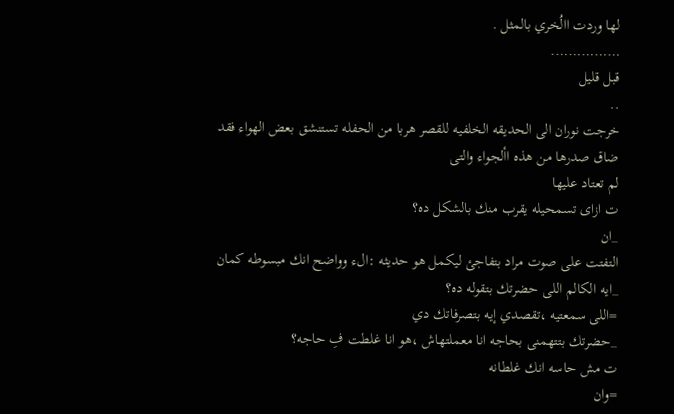لها وردت االُخري بالمثل .
…………….
قبل قليل
..
خرجت نوران الى الحديقه الخلفيه للقصر هربا من الحفله تستنشق بعض الهواء فقد ضاق صدرها من هذه األجواء والتى
لم تعتاد عليها
ت ازاى تسمحيله يقرب منك بالشكل ده؟
_ان
التفتت على صوت مراد بتفاجئ ليكمل هو حديثه :الء وواضح انك مبسوطه كمان
_ايه الكالم اللى حضرتك بتقوله ده؟
=اللى سمعتيه ،تقصدي إيه بتصرفاتك دي
_حضرتك بتتهمنى بحاجه انا معملتهاش ،هو انا غلطت فِ حاجه؟
ت مش حاسه انك غلطانه
=وان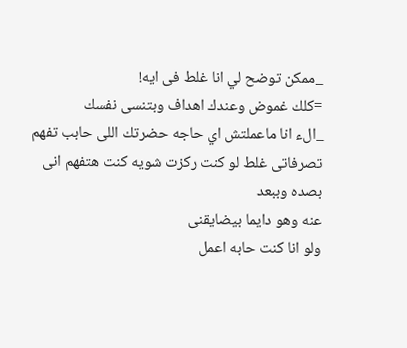_ممكن توضح لي انا غلط فى ايه!
=كلك غموض وعندك اهداف وبتنسى نفسك
_الء انا ماعملتش اي حاجه حضرتك اللى حابب تفهم تصرفاتى غلط لو كنت ركزت شويه كنت هتفهم انى بصده وببعد
عنه وهو دايما بيضايقنى
ولو انا كنت حابه اعمل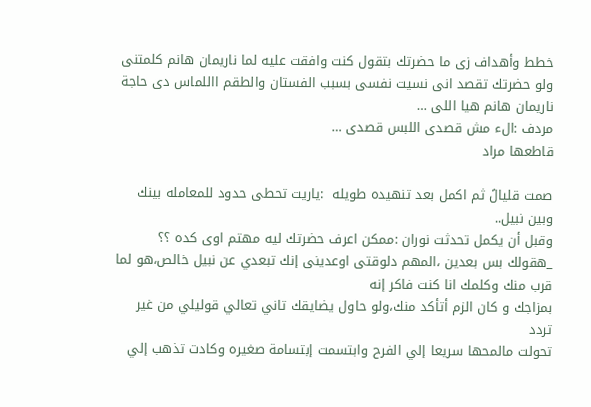خطط وأهداف زى ما حضرتك بتقول كنت وافقت عليه لما ناريمان هانم كلمتنى
ولو حضرتك تقصد انى نسيت نفسى بسبب الفستان والطقم االلماس دى حاجة ناريمان هانم هيا اللى …
مردف :الء مش قصدى اللبس قصدى …
قاطعها مراد

صمت قليالً ثم اكمل بعد تنهيده طويله  :ياريت تحطى حدود للمعامله بينك وبين نبيل..
وقبل أن يكمل تحدثت نوران :ممكن اعرف حضرتك ليه مهتم اوى كده ؟؟
_هقولك بس بعدين ،المهم دلوقتى اوعدينى إنك تبعدي عن نبيل خالص،هو لما قرب منك وكلمك انا كنت فاكر إنه
بمزاجك و كان الزم أتأكد منك،ولو حاول يضايقك تاني تعالي قوليلي من غير تردد
تحولت مالمحها سريعا إلي الفرح وابتسمت إبتسامة صغيره وكادت تذهب إلي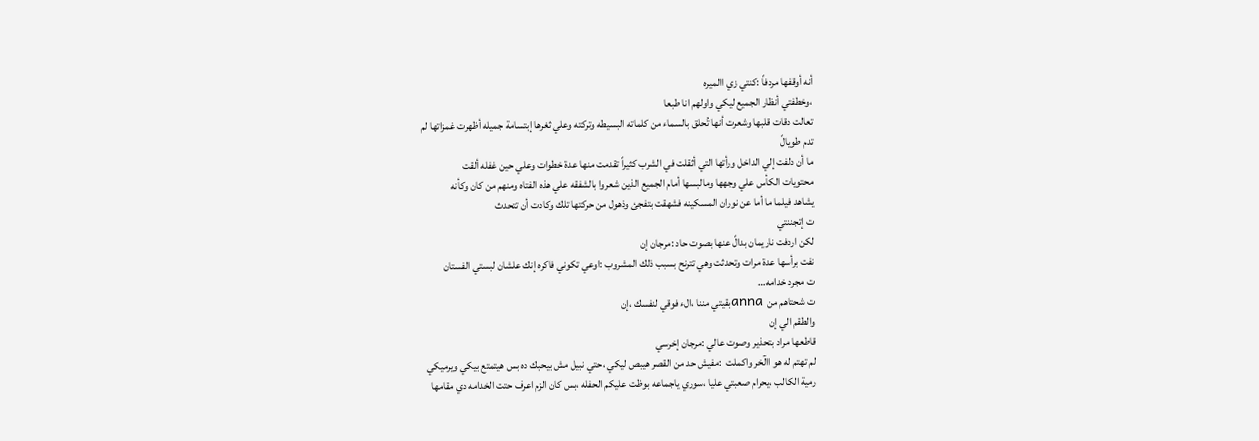أنه أوقفها مردفاً :كنتي زي االميره
،وخطفتي أنظار الجميع ليكي واولهم انا طبعا
تعالت دقات قلبها وشعرت أنها تُحلق بالسماء من كلماته البسيطه وتركته وعلي ثغرها إبتسامة جميله أظهرت غمزاتها لم
تدم طويالً
ما أن دلفت إلي الداخل ورأتها التي أثقلت في الشرب كثيراً تقدمت منها عدة خطوات وعلي حين غفله ألقت
محتويات الكأس علي وجهها ومالبسها أمام الجميع الذين شعروا بالشفقه علي هذه الفتاه ومنهم من كان وكأنه
يشاهد فيلما ما أما عن نوران المسكينه فشهقت بتفجئ وذهول من حركتها تلك وكادت أن تتحدث
ت إتجننتي
لكن اردفت ناريمان بدالً عنها بصوت حاد :مرجان إن
نفت برأسها عدة مرات وتحدثت وهي تترنح بسبب ذلك المشروب :اوعي تكوني فاكره إنك علشان لبستي الفستان
ت مجرد خدامه…
ت شحتاهم من  annaبقيتي مننا ،الء فوقي لنفسك ،إن
والطقم الي إن
قاطعها مراد بتحذير وصوت عالي :مرجان إخرسي
لم تهتم له هو االٓخر واكملت  :مفيش حد من القصر هيبص ليكي ،حتي نبيل مش بيحبك ده بس هيتمتع بيكي ويرميكي
رمية الكالب ،يحرام صعبتي عليا ،سوري ياجماعه بوظت عليكم الحفله ،بس كان الزم اعرف حتت الخدامه دي مقامها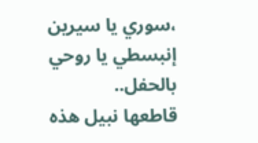،سوري يا سيرين إنبسطي يا روحي بالحفل..
قاطعها نبيل هذه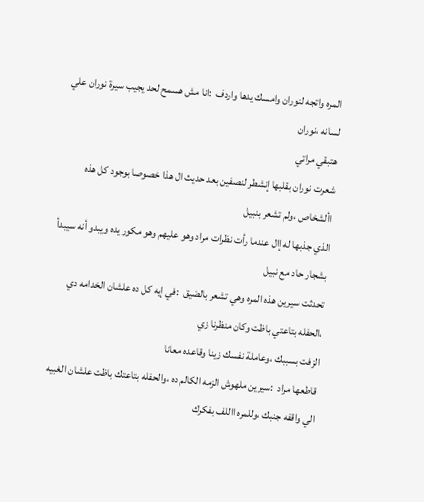المره واتجه لنوران وامسك يدها واردف  :انا مش هسمح لحد يجيب سيرة نوران علي لسانه ،نوران
هتبقي مراتي
شعرت نوران بقلبها إنشطر لنصفين بعد حديث ال هذا خصوصا بوجود كل هذه األشخاص ،ولم تشعر بنبيل
الذي جذبها له إال عندما رأت نظرات مراد وهو عليهم وهو مكور يده ويبدو أنه سيبدأ بشجار حاد مع نبيل
تحدثت سيرين هذه المره وهي تشعر بالضيق  :في إيه كل ده علشان الخدامه دي ،الحفله بتاعتي باظت وكان منظرنا زي
الزفت بسببك ،وعاملة نفسك زينا وقاعده معانا
قاطعها مراد  :سيرين ملهوش الزمه الكالم ده ،والحفله بتاعتك باظت علشان الغبيه الي واقفه جنبك ،وللمره االلف بفكرك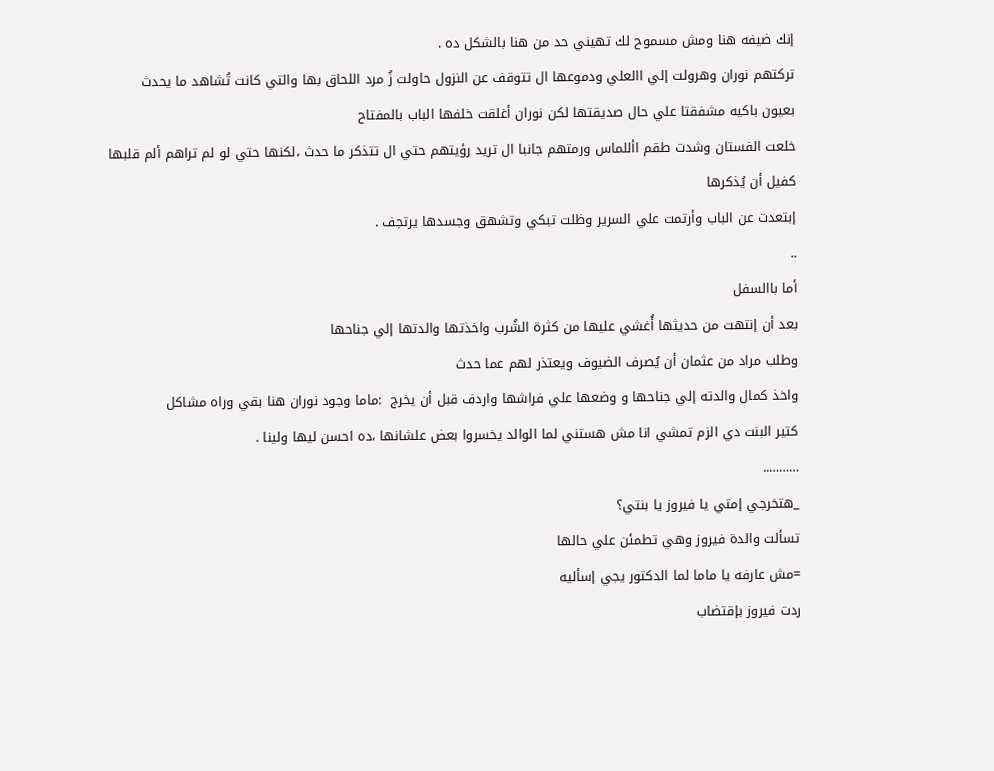إنك ضيفه هنا ومش مسموح لك تهيني حد من هنا بالشكل ده .
تركتهم نوران وهرولت إلي االعلي ودموعها ال تتوقف عن النزول حاولت زُ مرد اللحاق بها والتي كانت تُشاهد ما يحدث
بعيون باكيه مشفقتا علي حال صديقتها لكن نوران أغلقت خلفها الباب بالمفتاح
خلعت الفستان وشدت طقم األلماس ورمتهم جانبا ال تريد رؤيتهم حتي ال تتذكر ما حدث ،لكنها حتي لو لم تراهم ألم قلبها
كفيل أن يُذكرها
إبتعدت عن الباب وأرتمت علي السرير وظلت تبكي وتشهق وجسدها يرتجف .
..
أما باالسفل
بعد أن إنتهت من حديثها أُغشي عليها من كثرة الشُرب واخذتها والدتها إلي جناحها
وطلب مراد من عثمان أن يُصرف الضيوف ويعتذر لهم عما حدث
واخذ كمال والدته إلي جناحها و وضعها علي فراشها واردف قبل أن يخرج  :ماما وجود نوران هنا بقي وراه مشاكل
كتير البنت دي الزم تمشي انا مش هستني لما الوالد يخسروا بعض علشانها ،ده احسن ليها ولينا .
………..
_هتخرجي إمتي يا فيروز يا بنتي؟
تسألت والدة فيروز وهي تطمئن علي حالها
=مش عارفه يا ماما لما الدكتور يجي إسأليه
ردت فيروز بإقتضاب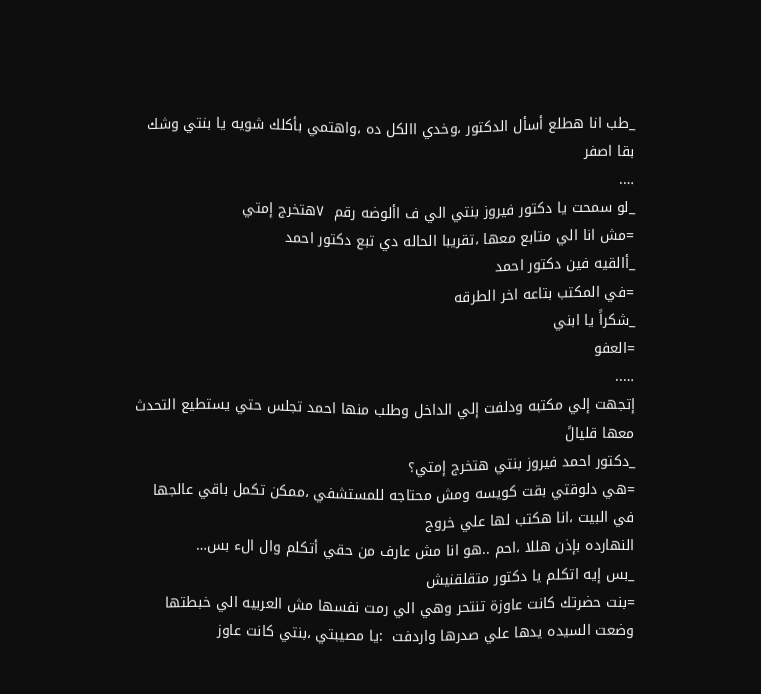_طب انا هطلع أسأل الدكتور ،وخدي االكل ده ،واهتمي بأكلك شويه يا بنتي وشك بقا اصفر
….
_لو سمحت يا دكتور فيروز بنتي الي ف األوضه رقم  ٧هتخرج إمتي
=مش انا الي متابع معها ،تقريبا الحاله دي تبع دكتور احمد
_أالقيه فين دكتور احمد
=في المكتب بتاعه اخر الطرقه
_شكراً يا ابني
=العفو
…..
إتجهت إلي مكتبه ودلفت إلي الداخل وطلب منها احمد تجلس حتي يستطيع التحدث معها قليالً
_دكتور احمد فيروز بنتي هتخرج إمتي؟
=هي دلوقتي بقت كويسه ومش محتاجه للمستشفي ،ممكن تكمل باقي عالجها في البيت ،انا هكتب لها علي خروج
النهارده بإذن هللا ،احم ..هو انا مش عارف من حقي أتكلم وال الء بس…
_بس إيه اتكلم يا دكتور متقلقنيش
=بنت حضرتك كانت عاوزة تنتحر وهي الي رمت نفسها مش العربيه الي خبطتها
وضعت السيده يدها علي صدرها واردفت  :يا مصيبتي ،بنتي كانت عاوز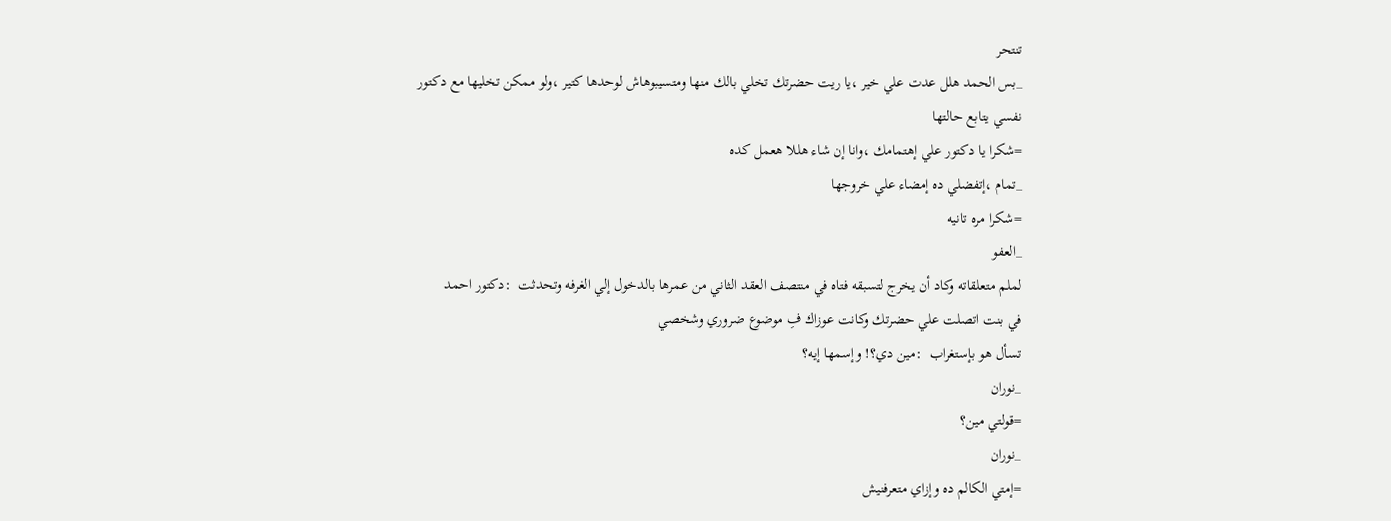تنتحر
_بس الحمد هلل عدت علي خير ،يا ريت حضرتك تخلي بالك منها ومتسيبوهاش لوحدها كتير ،ولو ممكن تخليها مع دكتور
نفسي يتابع حالتها
=شكرا يا دكتور علي إهتمامك ،وانا إن شاء هللا هعمل كده
_تمام ،إتفضلي ده إمضاء علي خروجها
=شكرا مره تانيه
_العفو
لملم متعلقاته وكاد أن يخرج لتسبقه فتاه في منتصف العقد الثاني من عمرها بالدخول إلي الغرفه وتحدثت  :دكتور احمد
في بنت اتصلت علي حضرتك وكانت عوزاك فِ موضوع ضروري وشخصي
تسأل هو بإستغراب  :مين دي؟! وإسمها إيه؟
_نوران
=قولتي مين؟
_نوران
=إمتي الكالم ده وإزاي متعرفنيش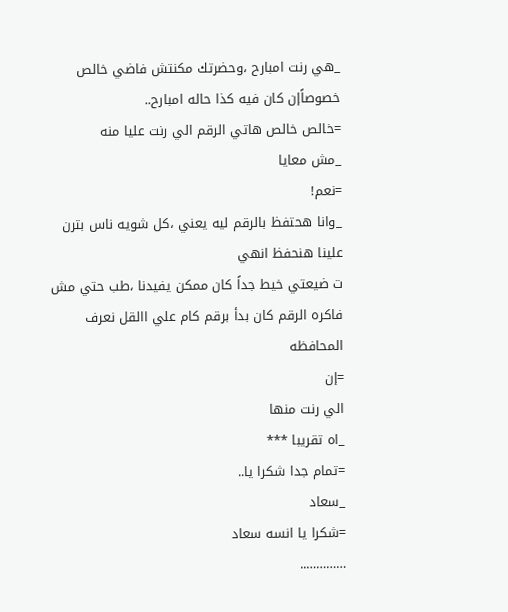_هي رنت امبارح ،وحضرتك مكنتش فاضي خالص خصوصاًإن كان فيه كذا حاله امبارح..
=خالص خالص هاتي الرقم الي رنت عليا منه
_مش معايا
=نعم!
_وانا هحتفظ بالرقم ليه يعني ،كل شويه ناس بترن علينا هنحفظ انهي
ت ضيعتي خيط جداً كان ممكن يفيدنا ،طب حتي مش فاكره الرقم كان بدأ برقم كام علي االقل نعرف المحافظه
=إن
الي رنت منها
_اه تقريبا ***
=تمام جدا شكرا يا..
_سعاد
=شكرا يا انسه سعاد
…………..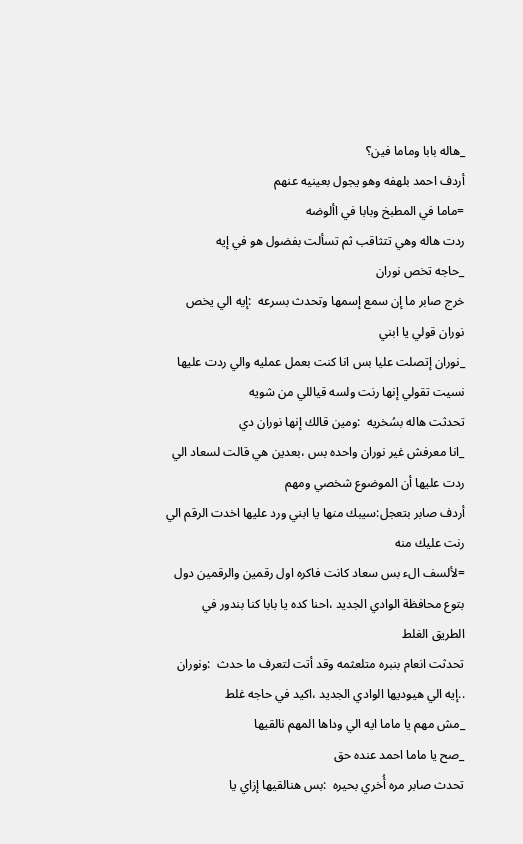_هاله بابا وماما فين؟
أردف احمد بلهفه وهو يجول بعينيه عنهم
=ماما في المطبخ وبابا في األوضه
ردت هاله وهي تتثاقب ثم تسألت بفضول هو في إيه
_حاجه تخص نوران
خرج صابر ما إن سمع إسمها وتحدث بسرعه  :إيه الي يخص نوران قولي يا ابني
_نوران إتصلت عليا بس انا كنت بعمل عمليه والي ردت عليها نسيت تقولي إنها رنت ولسه قياللي من شويه
تحدثت هاله بسُخريه  :ومين قالك إنها نوران دي
_انا معرفش غير نوران واحده بس ،بعدين هي قالت لسعاد الي ردت عليها أن الموضوع شخصي ومهم
أردف صابر بتعجل:سيبك منها يا ابني ورد عليها اخدت الرقم الي رنت عليك منه
=لألسف الء بس سعاد كانت فاكره اول رقمين والرقمين دول بتوع محافظة الوادي الجديد ،احنا كده يا بابا كنا بندور في
الطريق الغلط
تحدثت انعام بنبره متلعثمه وقد أتت لتعرف ما حدث  :ونوران ..إيه الي هيوديها الوادي الجديد ،اكيد في حاجه غلط
_مش مهم يا ماما ايه الي وداها المهم نالقيها
_صح يا ماما احمد عنده حق
تحدث صابر مره أُخري بحيره  :بس هنالقيها إزاي يا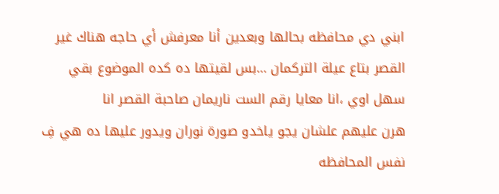ابني دي محافظه بحالها وبعدين أنا معرفش أي حاجه هناك غير
القصر بتاع عيلة التركمان …بس لقيتها ده كده الموضوع بقي سهل اوي ،انا معايا رقم الست ناريمان صاحبة القصر انا
هرن عليهم علشان يجو ياخدو صورة نوران ويدور عليها ده هي فِ نفس المحافظه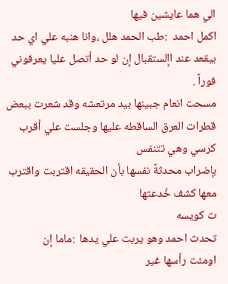الي هما عايشين فيها
اكمل احمد  :طب الحمد هلل ،وانا هنبه علي اي حد بيقعد عند اإلستقبال إن لو حد أتصل عليا يعرفوني فوراً .
مسحت انعام جبينها بيد مرتعشه وقد شعرت ببعض قطرات العرق الساقطه عليها وجلست علي أقرب كرسي وهي تتنفس
بإضراب محدثةً نفسها بأن الحقيقه اقتربت واقترب معها كشف خُدعتها
ت كويسه
تحدث احمد وهو يربت علي يدها  :ماما إن
اومئت رأسها غير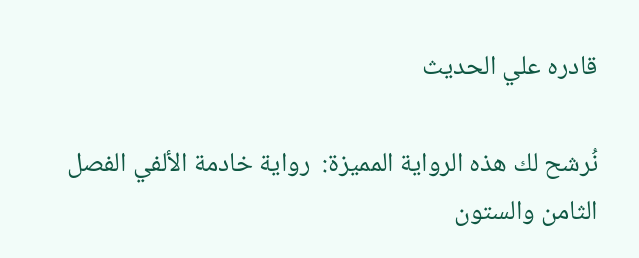قادره علي الحديث

نُرشح لك هذه الرواية المميزة:  رواية خادمة الألفي الفصل الثامن والستون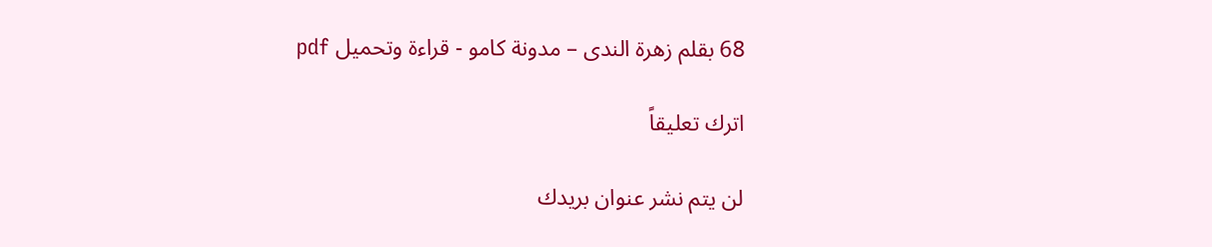68 بقلم زهرة الندى – مدونة كامو - قراءة وتحميل pdf

اترك تعليقاً

لن يتم نشر عنوان بريدك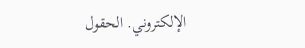الإلكتروني. الحقول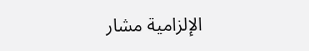الإلزامية مشار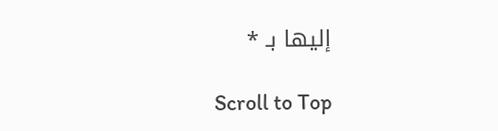إليها بـ *

Scroll to Top